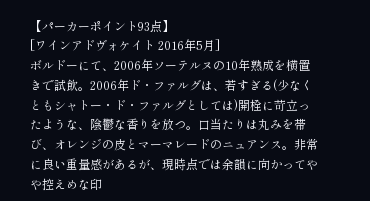【パーカーポイント93点】
[ワインアドヴォケイト 2016年5月]
ボルドーにて、2006年ソーテルヌの10年熟成を横置きで試飲。2006年ド・ファルグは、若すぎる(少なくともシャトー・ド・ファルグとしては)開栓に苛立ったような、陰鬱な香りを放つ。口当たりは丸みを帯び、オレンジの皮とマーマレードのニュアンス。非常に良い重量感があるが、現時点では余韻に向かってやや控えめな印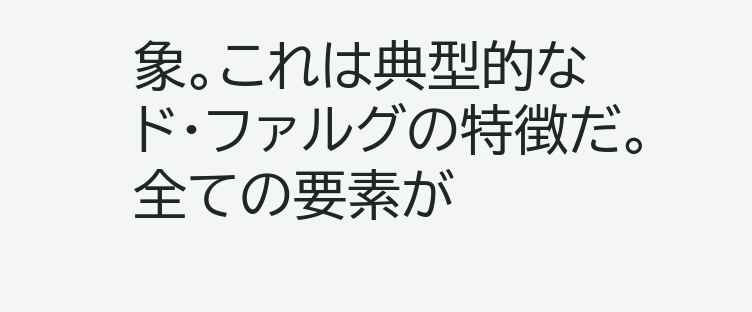象。これは典型的なド・ファルグの特徴だ。全ての要素が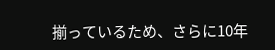揃っているため、さらに10年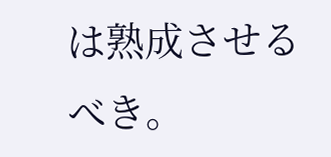は熟成させるべき。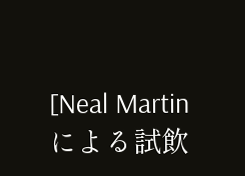[Neal Martinによる試飲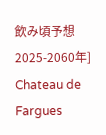飲み頃予想2025-2060年]
Chateau de Fargues